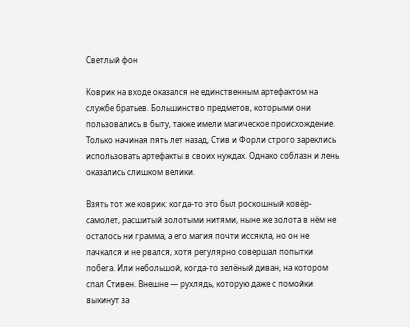Светлый фон

Коврик на входе оказался не единственным артефактом на службе братьев. Большинство предметов, которыми они пользовались в быту, также имели магическое происхождение. Только начиная пять лет назад, Стив и Форли строго зареклись использовать артефакты в своих нуждах. Однако соблазн и лень оказались слишком велики.

Взять тот же коврик: когда-то это был роскошный ковёр-самолет, расшитый золотыми нитями, ныне же золота в нём не осталось ни грамма, а его магия почти иссякла, но он не пачкался и не рвался, хотя регулярно совершал попытки побега. Или небольшой, когда-то зелёный диван, на котором спал Стивен. Внешне — рухлядь, которую даже с помойки выкинут за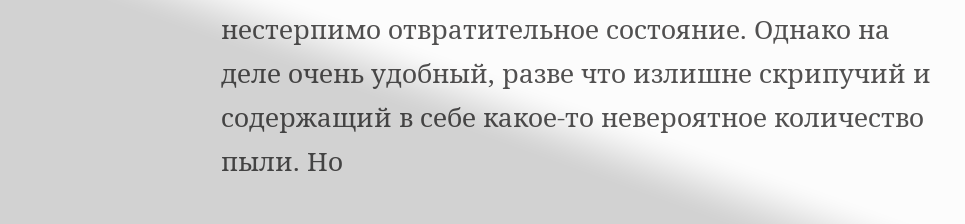нестерпимо отвратительное состояние. Однако на деле очень удобный, разве что излишне скрипучий и содержащий в себе какое-то невероятное количество пыли. Но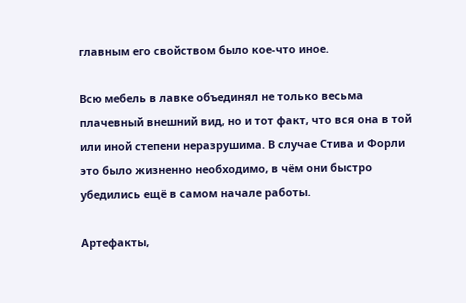главным его свойством было кое-что иное.

Всю мебель в лавке объединял не только весьма плачевный внешний вид, но и тот факт, что вся она в той или иной степени неразрушима. В случае Стива и Форли это было жизненно необходимо, в чём они быстро убедились ещё в самом начале работы.

Артефакты,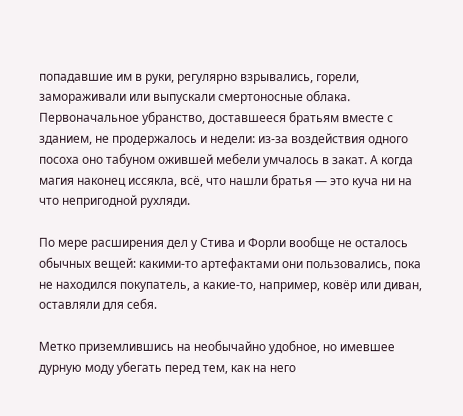попадавшие им в руки, регулярно взрывались, горели, замораживали или выпускали смертоносные облака. Первоначальное убранство, доставшееся братьям вместе с зданием, не продержалось и недели: из-за воздействия одного посоха оно табуном ожившей мебели умчалось в закат. А когда магия наконец иссякла, всё, что нашли братья — это куча ни на что непригодной рухляди.

По мере расширения дел у Стива и Форли вообще не осталось обычных вещей: какими-то артефактами они пользовались, пока не находился покупатель, а какие-то, например, ковёр или диван, оставляли для себя.

Метко приземлившись на необычайно удобное, но имевшее дурную моду убегать перед тем, как на него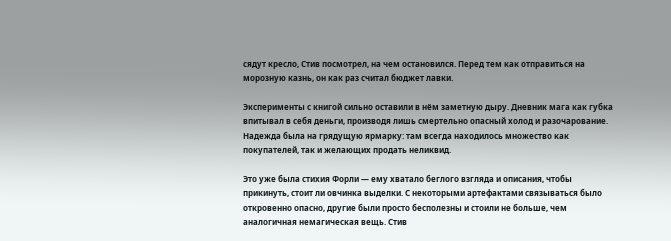сядут кресло, Стив посмотрел, на чем остановился. Перед тем как отправиться на морозную казнь, он как раз считал бюджет лавки.

Эксперименты с книгой сильно оставили в нём заметную дыру. Дневник мага как губка впитывал в себя деньги, производя лишь смертельно опасный холод и разочарование. Надежда была на грядущую ярмарку: там всегда находилось множество как покупателей, так и желающих продать неликвид.

Это уже была стихия Форли — ему хватало беглого взгляда и описания, чтобы прикинуть, стоит ли овчинка выделки. С некоторыми артефактами связываться было откровенно опасно, другие были просто бесполезны и стоили не больше, чем аналогичная немагическая вещь. Стив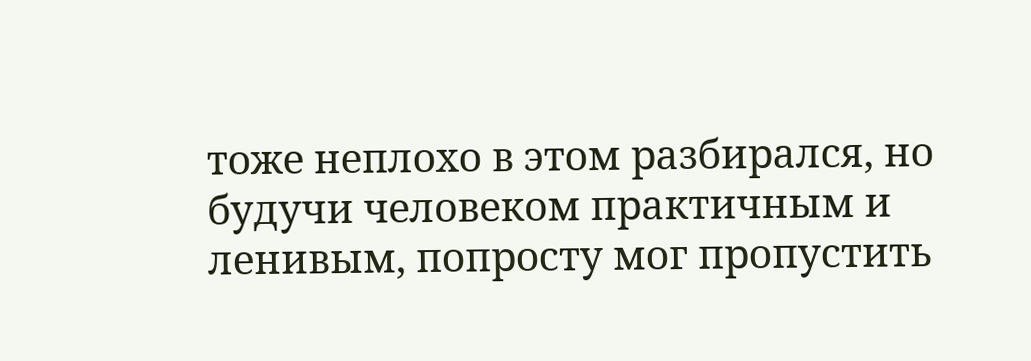тоже неплохо в этом разбирался, но будучи человеком практичным и ленивым, попросту мог пропустить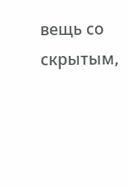вещь со скрытым,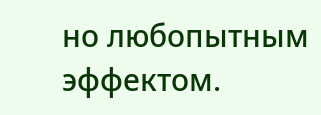но любопытным эффектом.